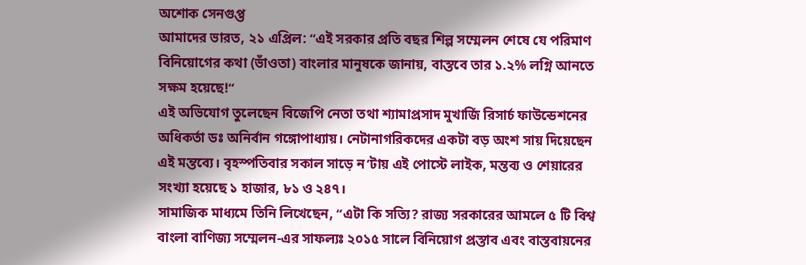অশোক সেনগুপ্ত
আমাদের ভারত, ২১ এপ্রিল: “এই সরকার প্রতি বছর শিল্প সম্মেলন শেষে যে পরিমাণ বিনিয়োগের কথা (ভাঁওতা) বাংলার মানুষকে জানায়, বাস্তবে তার ১.২% লগ্নি আনতে সক্ষম হয়েছে!“
এই অভিযোগ তুলেছেন বিজেপি নেতা তথা শ্যামাপ্রসাদ মুখার্জি রিসার্চ ফাউন্ডেশনের অধিকর্তা ডঃ অনির্বান গঙ্গোপাধ্যায়। নেটানাগরিকদের একটা বড় অংশ সায় দিয়েছেন এই মন্তব্যে। বৃহস্পতিবার সকাল সাড়ে ন’টায় এই পোস্টে লাইক, মন্তব্য ও শেয়ারের সংখ্যা হয়েছে ১ হাজার, ৮১ ও ২৪৭।
সামাজিক মাধ্যমে তিনি লিখেছেন, “এটা কি সত্যি? রাজ্য সরকারের আমলে ৫ টি বিশ্ব বাংলা বাণিজ্য সম্মেলন-এর সাফল্যঃ ২০১৫ সালে বিনিয়োগ প্রস্তাব এবং বাস্তবায়নের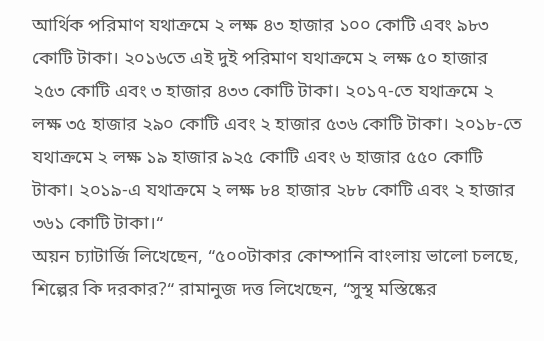আর্থিক পরিমাণ যথাক্রমে ২ লক্ষ ৪৩ হাজার ১০০ কোটি এবং ৯৮৩ কোটি টাকা। ২০১৬তে এই দুই পরিমাণ যথাক্রমে ২ লক্ষ ৫০ হাজার ২৫৩ কোটি এবং ৩ হাজার ৪৩৩ কোটি টাকা। ২০১৭-তে যথাক্রমে ২ লক্ষ ৩৫ হাজার ২৯০ কোটি এবং ২ হাজার ৫৩৬ কোটি টাকা। ২০১৮-তে যথাক্রমে ২ লক্ষ ১৯ হাজার ৯২৫ কোটি এবং ৬ হাজার ৫৫০ কোটি টাকা। ২০১৯-এ যথাক্রমে ২ লক্ষ ৮৪ হাজার ২৮৮ কোটি এবং ২ হাজার ৩৬১ কোটি টাকা।“
অয়ন চ্যাটার্জি লিখেছেন, “৫০০টাকার কোম্পানি বাংলায় ভালো চলছে, শিল্পের কি দরকার?“ রামানুজ দত্ত লিখেছেন, “সুস্থ মস্তিষ্কের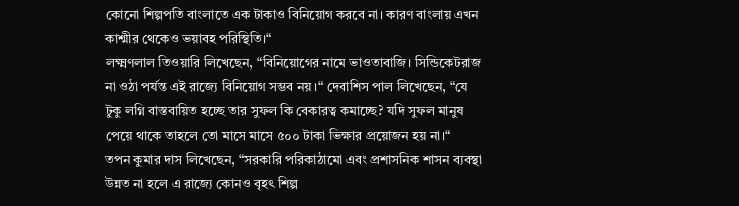কোনো শিল্পপতি বাংলাতে এক টাকাও বিনিয়োগ করবে না। কারণ বাংলায় এখন কাশ্মীর থেকেও ভয়াবহ পরিস্থিতি।“
লক্ষ্মণলাল তিওয়ারি লিখেছেন, “বিনিয়োগের নামে ভাওতাবাজি। সিন্ডিকেটরাজ না ওঠা পর্যন্ত এই রাজ্যে বিনিয়োগ সম্ভব নয়।“ দেবাশিস পাল লিখেছেন, “যে টুকু লগ্নি বাস্তবায়িত হচ্ছে তার সুফল কি বেকারত্ব কমাচ্ছে? যদি সুফল মানুষ পেয়ে থাকে তাহলে তো মাসে মাসে ৫০০ টাকা ভিক্ষার প্রয়োজন হয় না।“
তপন কুমার দাস লিখেছেন, “সরকারি পরিকাঠামো এবং প্রশাসনিক শাসন ব্যবস্থা উন্নত না হলে এ রাজ্যে কোনও বৃহৎ শিল্প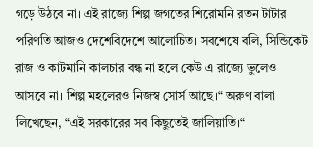গড়ে উঠবে না। এই রাজ্যে শিল্প জগতের শিরোমনি রতন টাটার পরিণতি আজও দেশেবিদেশে আলোচিত। সবশেষে বলি, সিন্ডিকেট রাজ ও কাটমানি কালচার বন্ধ না হলে কেউ এ রাজ্যে ভুলেও আসবে না। শিল্প মহলেরও নিজস্ব সোর্স আছে।“ অরুণ বালা লিখেছেন, “এই সরকারের সব কিছুতেই জালিয়াতি।“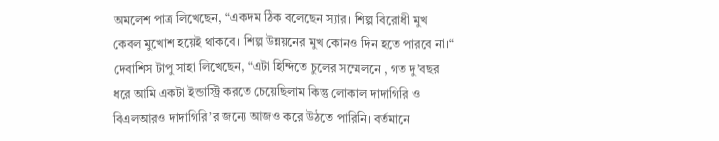অমলেশ পাত্র লিখেছেন, “একদম ঠিক বলেছেন স্যার। শিল্প বিরোধী মুখ কেবল মুখোশ হয়েই থাকবে। শিল্প উন্নয়নের মুখ কোনও দিন হতে পারবে না।“ দেবাশিস টাপু সাহা লিখেছেন, “এটা হিন্দিতে চুলের সম্মেলনে , গত দু’বছর ধরে আমি একটা ইন্ডাস্ট্রি করতে চেয়েছিলাম কিন্তু লোকাল দাদাগিরি ও বিএলআরও দাদাগিরি’র জন্যে আজও করে উঠতে পারিনি। বর্তমানে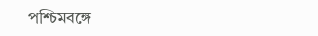পশ্চিমবঙ্গে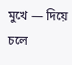মুখে — দিয়ে চলে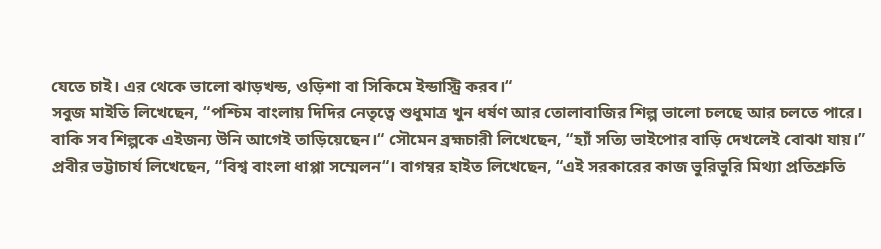যেতে চাই। এর থেকে ভালো ঝাড়খন্ড, ওড়িশা বা সিকিমে ইন্ডাস্ট্রি করব।“
সবুজ মাইতি লিখেছেন, “পশ্চিম বাংলায় দিদির নেতৃত্বে শুধুমাত্র খুন ধর্ষণ আর তোলাবাজির শিল্প ভালো চলছে আর চলতে পারে। বাকি সব শিল্পকে এইজন্য উনি আগেই তাড়িয়েছেন।“ সৌমেন ব্রহ্মচারী লিখেছেন, “হ্যাঁ সত্যি ভাইপোর বাড়ি দেখলেই বোঝা যায়।” প্রবীর ভট্টাচার্য লিখেছেন, “বিশ্ব বাংলা ধাপ্পা সম্মেলন“। বাগম্বর হাইত লিখেছেন, “এই সরকারের কাজ ভুরিভুরি মিথ্যা প্রতিশ্রুতি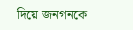দিয়ে জনগনকে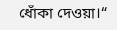ধোঁকা দেওয়া।“